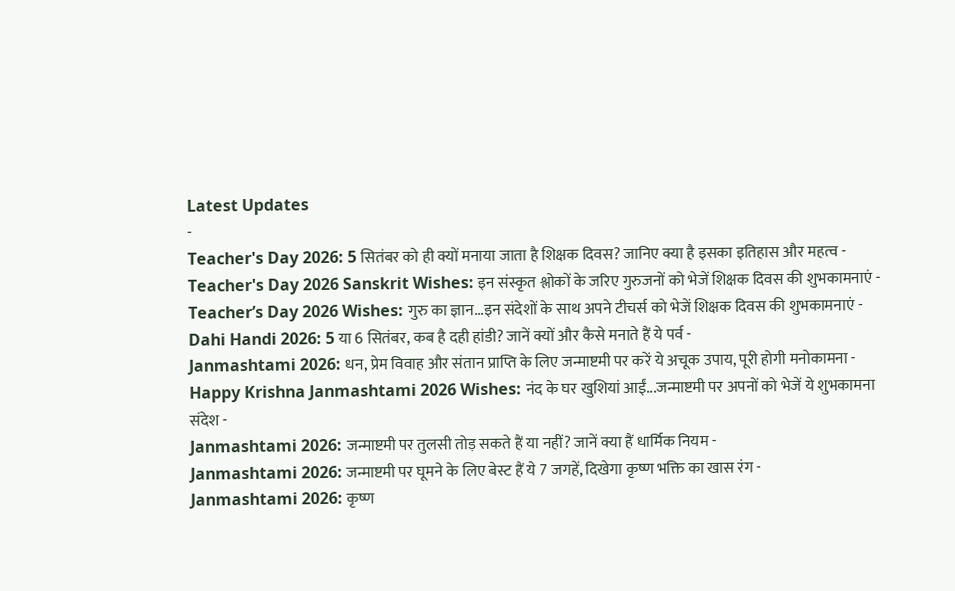Latest Updates
-
Teacher's Day 2026: 5 सितंबर को ही क्यों मनाया जाता है शिक्षक दिवस? जानिए क्या है इसका इतिहास और महत्व -
Teacher's Day 2026 Sanskrit Wishes: इन संस्कृत श्लोकों के जरिए गुरुजनों को भेजें शिक्षक दिवस की शुभकामनाएं -
Teacher’s Day 2026 Wishes: गुरु का ज्ञान...इन संदेशों के साथ अपने टीचर्स को भेजें शिक्षक दिवस की शुभकामनाएं -
Dahi Handi 2026: 5 या 6 सितंबर, कब है दही हांडी? जानें क्यों और कैसे मनाते हैं ये पर्व -
Janmashtami 2026: धन, प्रेम विवाह और संतान प्राप्ति के लिए जन्माष्टमी पर करें ये अचूक उपाय, पूरी होगी मनोकामना -
Happy Krishna Janmashtami 2026 Wishes: नंद के घर खुशियां आईं...जन्माष्टमी पर अपनों को भेजें ये शुभकामना संदेश -
Janmashtami 2026: जन्माष्टमी पर तुलसी तोड़ सकते हैं या नहीं? जानें क्या हैं धार्मिक नियम -
Janmashtami 2026: जन्माष्टमी पर घूमने के लिए बेस्ट हैं ये 7 जगहें, दिखेगा कृष्ण भक्ति का खास रंग -
Janmashtami 2026: कृष्ण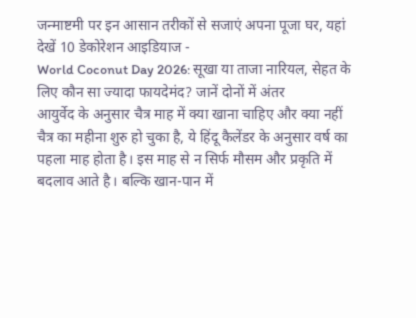जन्माष्टमी पर इन आसान तरीकों से सजाएं अपना पूजा घर, यहां देखें 10 डेकोरेशन आइडियाज -
World Coconut Day 2026: सूखा या ताजा नारियल, सेहत के लिए कौन सा ज्यादा फायदेमंद? जानें दोनों में अंतर
आयुर्वेद के अनुसार चैत्र माह में क्या खाना चाहिए और क्या नहीं
चैत्र का महीना शुरु हो चुका है, ये हिंदू कैलेंडर के अनुसार वर्ष का पहला माह होता है। इस माह से न सिर्फ मौसम और प्रकृति में बदलाव आते है। बल्कि खान-पान में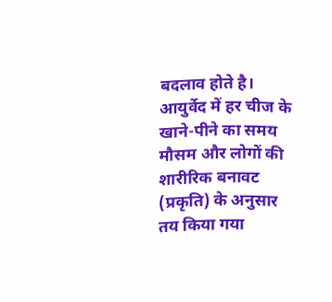बदलाव होते है। आयुर्वेद में हर चीज के खाने-पीने का समय मौसम और लोगों की शारीरिक बनावट (प्रकृति) के अनुसार तय किया गया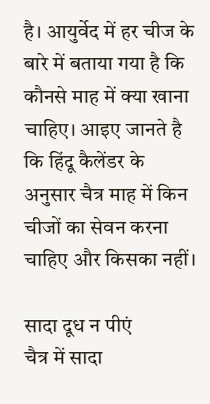है। आयुर्वेद में हर चीज के बारे में बताया गया है कि कौनसे माह में क्या खाना चाहिए। आइए जानते है कि हिंदू कैलेंडर के अनुसार चैत्र माह में किन चीजों का सेवन करना चाहिए और किसका नहीं।

सादा दूध न पीएं
चैत्र में सादा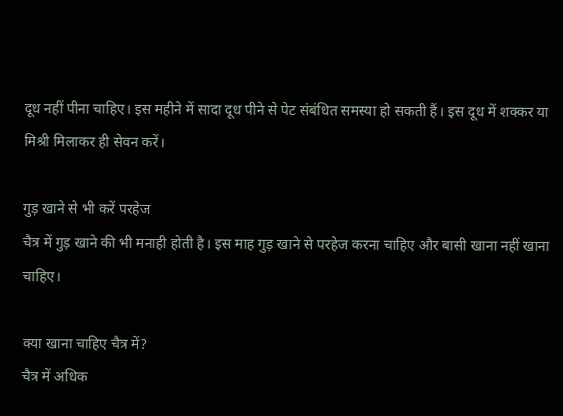दूध नहीं पीना चाहिए। इस महीने में सादा दूध पीने से पेट संबंधित समस्या हो सकती हैं। इस दूध में शक्कर या मिश्री मिलाकर ही सेवन करें।

गुड़ खाने से भी करें परहेज
चैत्र में गुड़ खाने की भी मनाही होती है। इस माह गुड़ खाने से परहेज करना चाहिए और बासी खाना नहीं खाना चाहिए।

क्या खाना चाहिए चैत्र में?
चैत्र में अधिक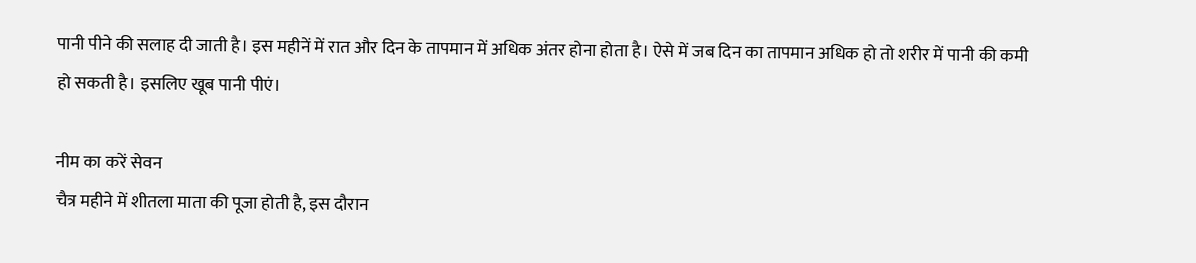पानी पीने की सलाह दी जाती है। इस महीनें में रात और दिन के तापमान में अधिक अंतर होना होता है। ऐसे में जब दिन का तापमान अधिक हो तो शरीर में पानी की कमी हो सकती है। इसलिए खूब पानी पीएं।

नीम का करें सेवन
चैत्र महीने में शीतला माता की पूजा होती है, इस दौरान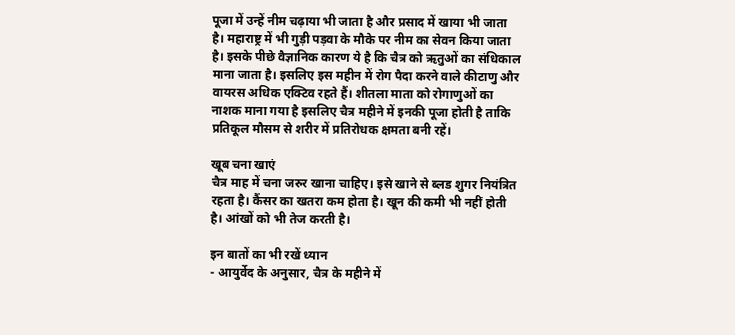पूजा में उन्हें नीम चढ़ाया भी जाता है और प्रसाद में खाया भी जाता है। महाराष्ट्र में भी गुड़ी पड़वा के मौके पर नीम का सेवन किया जाता है। इसके पीछे वैज्ञानिक कारण ये है कि चैत्र को ऋतुओं का संधिकाल माना जाता है। इसलिए इस महीन में रोग पैदा करने वाले कीटाणु और वायरस अधिक एक्टिव रहते हैं। शीतला माता को रोगाणुओं का नाशक माना गया है इसलिए चैत्र महीने में इनकी पूजा होती है ताकि प्रतिकूल मौसम से शरीर में प्रतिरोधक क्षमता बनी रहें।

खूब चना खाएं
चैत्र माह में चना जरुर खाना चाहिए। इसे खाने से ब्लड शुगर नियंत्रित रहता है। कैंसर का खतरा कम होता है। खून की कमी भी नहीं होती है। आंखों को भी तेज करती है।

इन बातों का भी रखें ध्यान
- आयुर्वेद के अनुसार, चैत्र के महीने में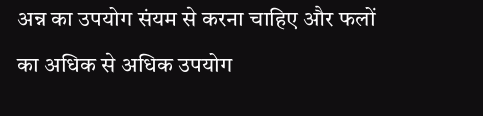अन्न का उपयोग संयम से करना चाहिए और फलों का अधिक से अधिक उपयोग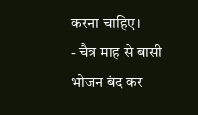करना चाहिए।
- चैत्र माह से बासी भोजन बंद कर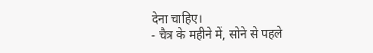देना चाहिए।
- चैत्र के महीने में, सोने से पहले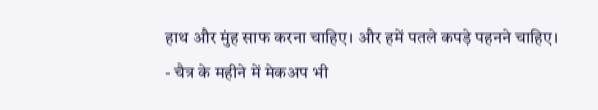हाथ और मुंह साफ करना चाहिए। और हमें पतले कपड़े पहनने चाहिए।
- चैत्र के महीने में मेकअप भी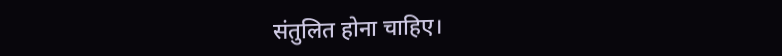संतुलित होना चाहिए।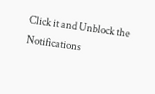Click it and Unblock the Notifications